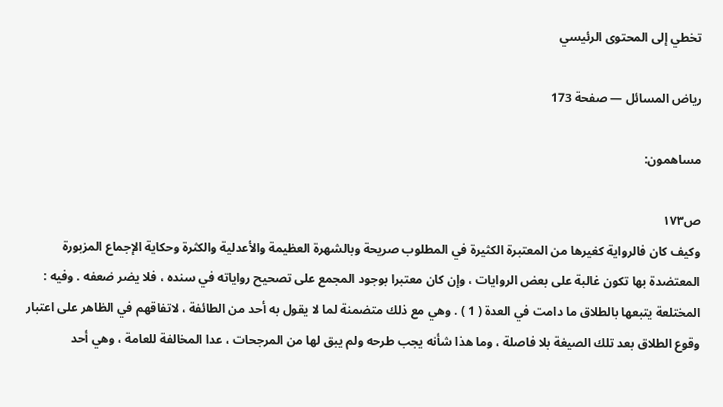تخطي إلى المحتوى الرئيسي

رياض المسائل — صفحة 173

مساهمون:

ص١٧٣
وكيف كان فالرواية كغيرها من المعتبرة الكثيرة في المطلوب صريحة وبالشهرة العظيمة والأعدلية والكثرة وحكاية الإجماع المزبورة المعتضدة بها تكون غالبة على بعض الروايات ، وإن كان معتبرا بوجود المجمع على تصحيح رواياته في سنده ، فلا يضر ضعفه . وفيه : المختلعة يتبعها بالطلاق ما دامت في العدة ( 1 ) . وهي مع ذلك متضمنة لما لا يقول به أحد من الطائفة ، لاتفاقهم في الظاهر على اعتبار وقوع الطلاق بعد تلك الصيغة بلا فاصلة ، وما هذا شأنه يجب طرحه ولم يبق لها من المرجحات ، عدا المخالفة للعامة ، وهي أحد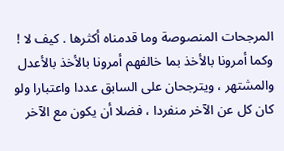المرجحات المنصوصة وما قدمناه أكثرها . كيف لا ! وكما أمرونا بالأخذ بما خالفهم أمرونا بالأخذ بالأعدل والمشتهر ، ويترجحان على السابق عددا واعتبارا ولو كان كل عن الآخر منفردا ، فضلا أن يكون مع الآخر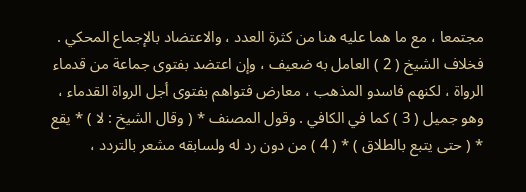مجتمعا ، مع ما هما عليه هنا من كثرة العدد ، والاعتضاد بالإجماع المحكي . فخلاف الشيخ ( 2 ) العامل به ضعيف ، وإن اعتضد بفتوى جماعة من قدماء الرواة ، لكنهم فاسدو المذهب ، معارض فتواهم بفتوى أجل الرواة القدماء ، وهو جميل ( 3 ) كما في الكافي . وقول المصنف * ( وقال الشيخ : لا ) * يقع * ( حتى يتبع بالطلاق ) * ( 4 ) من دون رد له ولسابقه مشعر بالتردد ،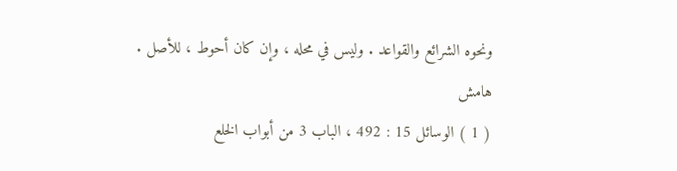ونحوه الشرائع والقواعد . وليس في محله ، وإن كان أحوط ، للأصل .
هامش
( 1 ) الوسائل 15 : 492 ، الباب 3 من أبواب الخلع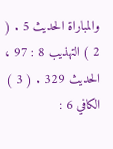والمباراة الحديث 5 . ( 2 ) التهذيب 8 : 97 ، الحديث 329 . ( 3 ) الكافي 6 :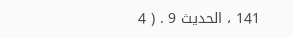141 ، الحديث 9 . ( 4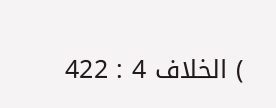) الخلاف 4 : 422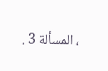، المسألة 3 .